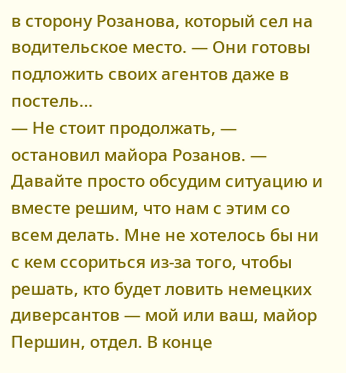в сторону Розанова, который сел на водительское место. — Они готовы подложить своих агентов даже в постель…
— Не стоит продолжать, — остановил майора Розанов. — Давайте просто обсудим ситуацию и вместе решим, что нам с этим со всем делать. Мне не хотелось бы ни с кем ссориться из-за того, чтобы решать, кто будет ловить немецких диверсантов — мой или ваш, майор Першин, отдел. В конце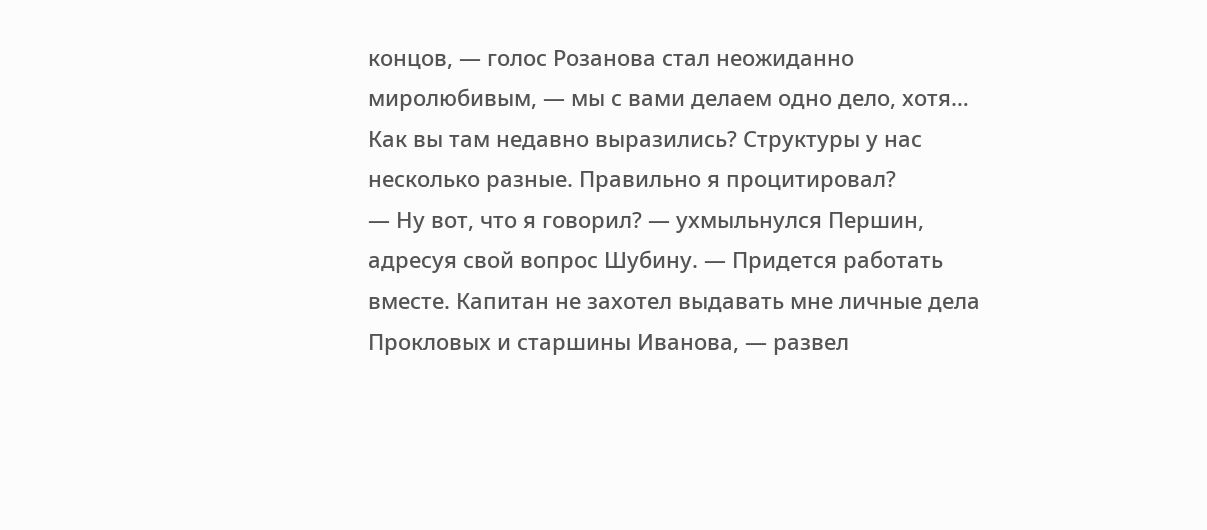концов, — голос Розанова стал неожиданно миролюбивым, — мы с вами делаем одно дело, хотя… Как вы там недавно выразились? Структуры у нас несколько разные. Правильно я процитировал?
— Ну вот, что я говорил? — ухмыльнулся Першин, адресуя свой вопрос Шубину. — Придется работать вместе. Капитан не захотел выдавать мне личные дела Прокловых и старшины Иванова, — развел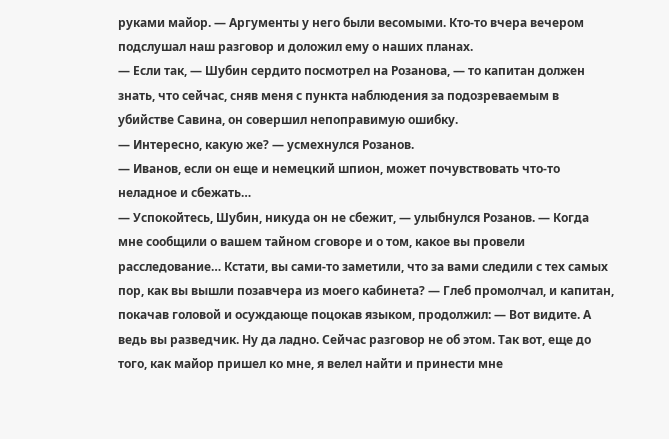руками майор. — Аргументы у него были весомыми. Кто-то вчера вечером подслушал наш разговор и доложил ему о наших планах.
— Если так, — Шубин сердито посмотрел на Розанова, — то капитан должен знать, что сейчас, сняв меня с пункта наблюдения за подозреваемым в убийстве Савина, он совершил непоправимую ошибку.
— Интересно, какую же? — усмехнулся Розанов.
— Иванов, если он еще и немецкий шпион, может почувствовать что-то неладное и сбежать…
— Успокойтесь, Шубин, никуда он не сбежит, — улыбнулся Розанов. — Когда мне сообщили о вашем тайном сговоре и о том, какое вы провели расследование… Кстати, вы сами-то заметили, что за вами следили с тех самых пор, как вы вышли позавчера из моего кабинета? — Глеб промолчал, и капитан, покачав головой и осуждающе поцокав языком, продолжил: — Вот видите. А ведь вы разведчик. Ну да ладно. Сейчас разговор не об этом. Так вот, еще до того, как майор пришел ко мне, я велел найти и принести мне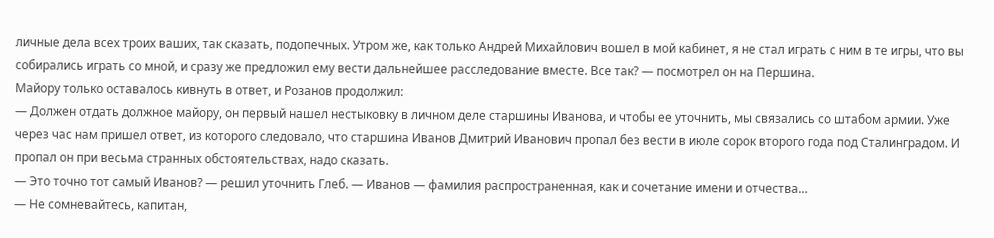личные дела всех троих ваших, так сказать, подопечных. Утром же, как только Андрей Михайлович вошел в мой кабинет, я не стал играть с ним в те игры, что вы собирались играть со мной, и сразу же предложил ему вести дальнейшее расследование вместе. Все так? — посмотрел он на Першина.
Майору только оставалось кивнуть в ответ, и Розанов продолжил:
— Должен отдать должное майору, он первый нашел нестыковку в личном деле старшины Иванова, и чтобы ее уточнить, мы связались со штабом армии. Уже через час нам пришел ответ, из которого следовало, что старшина Иванов Дмитрий Иванович пропал без вести в июле сорок второго года под Сталинградом. И пропал он при весьма странных обстоятельствах, надо сказать.
— Это точно тот самый Иванов? — решил уточнить Глеб. — Иванов — фамилия распространенная, как и сочетание имени и отчества…
— Не сомневайтесь, капитан,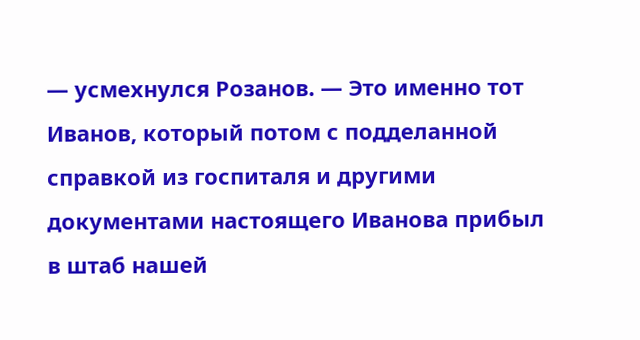— усмехнулся Розанов. — Это именно тот Иванов, который потом с подделанной справкой из госпиталя и другими документами настоящего Иванова прибыл в штаб нашей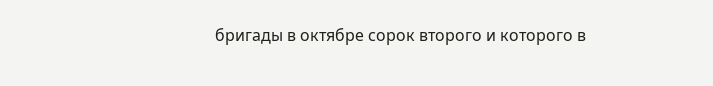бригады в октябре сорок второго и которого в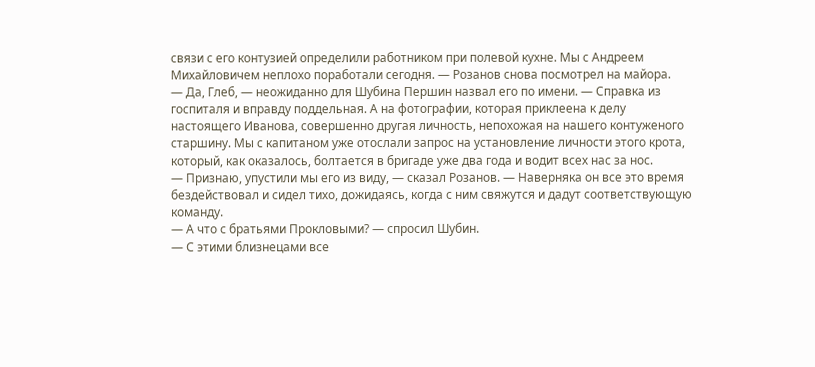связи с его контузией определили работником при полевой кухне. Мы с Андреем Михайловичем неплохо поработали сегодня. — Розанов снова посмотрел на майора.
— Да, Глеб, — неожиданно для Шубина Першин назвал его по имени. — Справка из госпиталя и вправду поддельная. А на фотографии, которая приклеена к делу настоящего Иванова, совершенно другая личность, непохожая на нашего контуженого старшину. Мы с капитаном уже отослали запрос на установление личности этого крота, который, как оказалось, болтается в бригаде уже два года и водит всех нас за нос.
— Признаю, упустили мы его из виду, — сказал Розанов. — Наверняка он все это время бездействовал и сидел тихо, дожидаясь, когда с ним свяжутся и дадут соответствующую команду.
— А что с братьями Прокловыми? — спросил Шубин.
— С этими близнецами все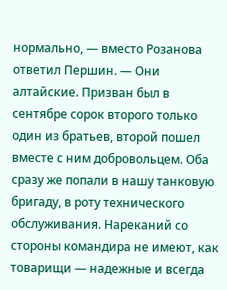нормально, — вместо Розанова ответил Першин. — Они алтайские. Призван был в сентябре сорок второго только один из братьев, второй пошел вместе с ним добровольцем. Оба сразу же попали в нашу танковую бригаду, в роту технического обслуживания. Нареканий со стороны командира не имеют, как товарищи — надежные и всегда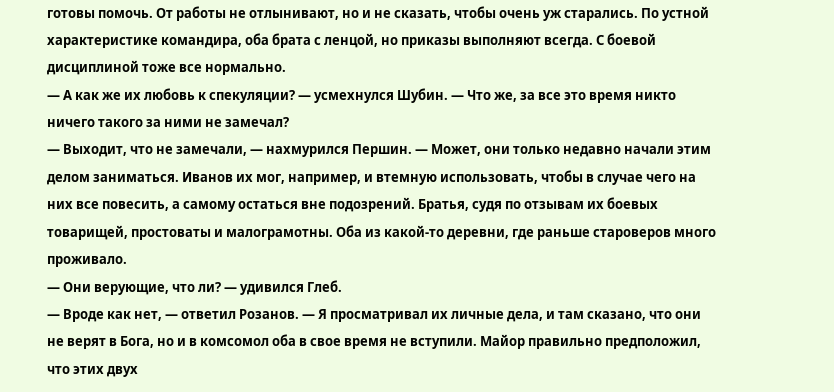готовы помочь. От работы не отлынивают, но и не сказать, чтобы очень уж старались. По устной характеристике командира, оба брата с ленцой, но приказы выполняют всегда. С боевой дисциплиной тоже все нормально.
— А как же их любовь к спекуляции? — усмехнулся Шубин. — Что же, за все это время никто ничего такого за ними не замечал?
— Выходит, что не замечали, — нахмурился Першин. — Может, они только недавно начали этим делом заниматься. Иванов их мог, например, и втемную использовать, чтобы в случае чего на них все повесить, а самому остаться вне подозрений. Братья, судя по отзывам их боевых товарищей, простоваты и малограмотны. Оба из какой-то деревни, где раньше староверов много проживало.
— Они верующие, что ли? — удивился Глеб.
— Вроде как нет, — ответил Розанов. — Я просматривал их личные дела, и там сказано, что они не верят в Бога, но и в комсомол оба в свое время не вступили. Майор правильно предположил, что этих двух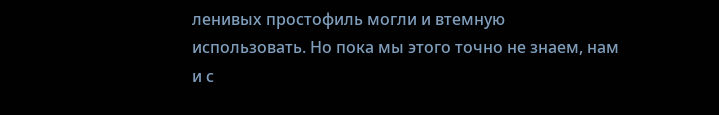ленивых простофиль могли и втемную использовать. Но пока мы этого точно не знаем, нам и с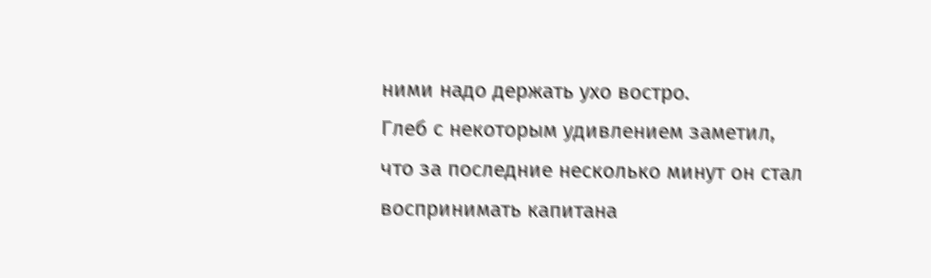ними надо держать ухо востро.
Глеб с некоторым удивлением заметил, что за последние несколько минут он стал воспринимать капитана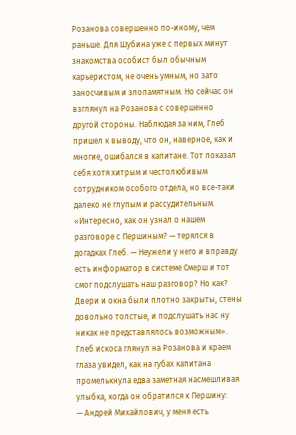Розанова совершенно по-иному, чем раньше. Для Шубина уже с первых минут знакомства особист был обычным карьеристом, не очень умным, но зато заносчивым и злопамятным. Но сейчас он взглянул на Розанова с совершенно другой стороны. Наблюдая за ним, Глеб пришел к выводу, что он, наверное, как и многие, ошибался в капитане. Тот показал себя хотя хитрым и честолюбивым сотрудником особого отдела, но все-таки далеко не глупым и рассудительным.
«Интересно, как он узнал о нашем разговоре с Першиным? — терялся в догадках Глеб. — Неужели у него и вправду есть информатор в системе Смерш и тот смог подслушать наш разговор? Но как? Двери и окна были плотно закрыты, стены довольно толстые, и подслушать нас ну никак не представлялось возможным».
Глеб искоса глянул на Розанова и краем глаза увидел, как на губах капитана промелькнула едва заметная насмешливая улыбка, когда он обратился к Першину:
— Андрей Михайлович, у меня есть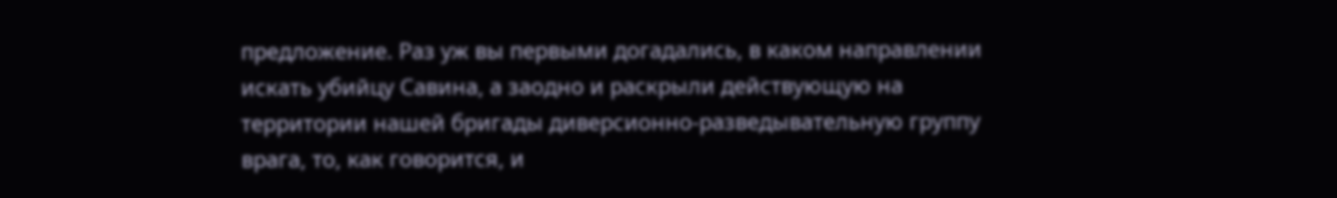предложение. Раз уж вы первыми догадались, в каком направлении искать убийцу Савина, а заодно и раскрыли действующую на территории нашей бригады диверсионно-разведывательную группу врага, то, как говорится, и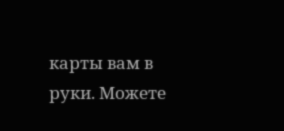карты вам в руки. Можете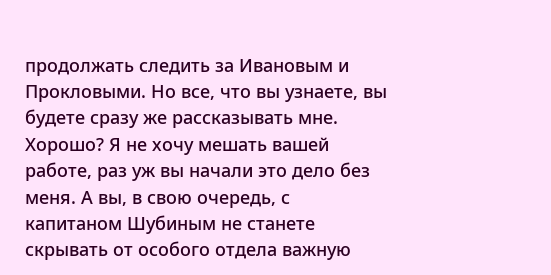продолжать следить за Ивановым и Прокловыми. Но все, что вы узнаете, вы будете сразу же рассказывать мне. Хорошо? Я не хочу мешать вашей работе, раз уж вы начали это дело без меня. А вы, в свою очередь, с капитаном Шубиным не станете скрывать от особого отдела важную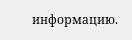информацию.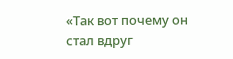«Так вот почему он стал вдруг